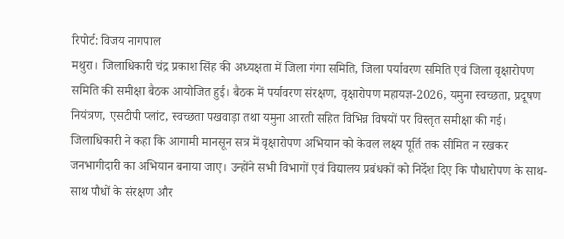रिपोर्ट: विजय नागपाल
मथुरा। जिलाधिकारी चंद्र प्रकाश सिंह की अध्यक्षता में जिला गंगा समिति, जिला पर्यावरण समिति एवं जिला वृक्षारोपण समिति की समीक्षा बैठक आयोजित हुई। बैठक में पर्यावरण संरक्षण, वृक्षारोपण महायज्ञ-2026, यमुना स्वच्छता, प्रदूषण नियंत्रण, एसटीपी प्लांट, स्वच्छता पखवाड़ा तथा यमुना आरती सहित विभिन्न विषयों पर विस्तृत समीक्षा की गई।
जिलाधिकारी ने कहा कि आगामी मानसून सत्र में वृक्षारोपण अभियान को केवल लक्ष्य पूर्ति तक सीमित न रखकर जनभागीदारी का अभियान बनाया जाए। उन्होंने सभी विभागों एवं विद्यालय प्रबंधकों को निर्देश दिए कि पौधारोपण के साथ-साथ पौधों के संरक्षण और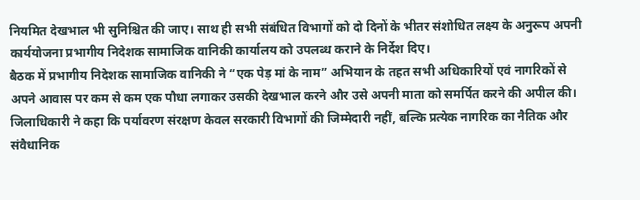नियमित देखभाल भी सुनिश्चित की जाए। साथ ही सभी संबंधित विभागों को दो दिनों के भीतर संशोधित लक्ष्य के अनुरूप अपनी कार्ययोजना प्रभागीय निदेशक सामाजिक वानिकी कार्यालय को उपलब्ध कराने के निर्देश दिए।
बैठक में प्रभागीय निदेशक सामाजिक वानिकी ने “एक पेड़ मां के नाम” अभियान के तहत सभी अधिकारियों एवं नागरिकों से अपने आवास पर कम से कम एक पौधा लगाकर उसकी देखभाल करने और उसे अपनी माता को समर्पित करने की अपील की।
जिलाधिकारी ने कहा कि पर्यावरण संरक्षण केवल सरकारी विभागों की जिम्मेदारी नहीं, बल्कि प्रत्येक नागरिक का नैतिक और संवैधानिक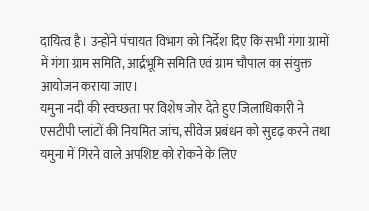दायित्व है। उन्होंने पंचायत विभाग को निर्देश दिए कि सभी गंगा ग्रामों में गंगा ग्राम समिति, आर्द्रभूमि समिति एवं ग्राम चौपाल का संयुक्त आयोजन कराया जाए।
यमुना नदी की स्वच्छता पर विशेष जोर देते हुए जिलाधिकारी ने एसटीपी प्लांटों की नियमित जांच, सीवेज प्रबंधन को सुदृढ़ करने तथा यमुना में गिरने वाले अपशिष्ट को रोकने के लिए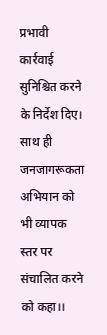प्रभावी कार्रवाई सुनिश्चित करने के निर्देश दिए। साथ ही जनजागरूकता अभियान को भी व्यापक स्तर पर संचालित करने को कहा।।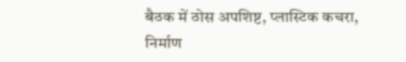बैठक में ठोस अपशिष्ट, प्लास्टिक कचरा, निर्माण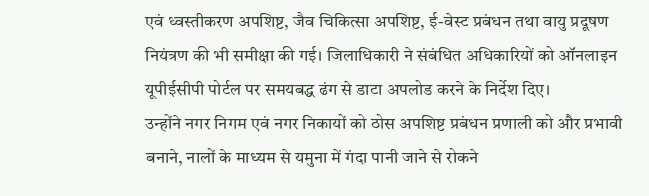एवं ध्वस्तीकरण अपशिष्ट, जैव चिकित्सा अपशिष्ट, ई-वेस्ट प्रबंधन तथा वायु प्रदूषण नियंत्रण की भी समीक्षा की गई। जिलाधिकारी ने संबंधित अधिकारियों को ऑनलाइन यूपीईसीपी पोर्टल पर समयबद्ध ढंग से डाटा अपलोड करने के निर्देश दिए।
उन्होंने नगर निगम एवं नगर निकायों को ठोस अपशिष्ट प्रबंधन प्रणाली को और प्रभावी बनाने, नालों के माध्यम से यमुना में गंदा पानी जाने से रोकने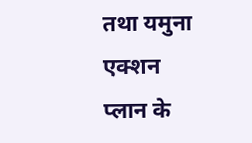तथा यमुना एक्शन प्लान के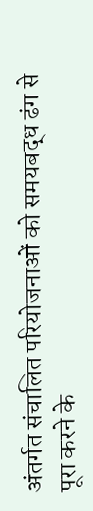अंतर्गत संचालित परियोजनाओं को समयबद्ध ढंग से पूरा करने के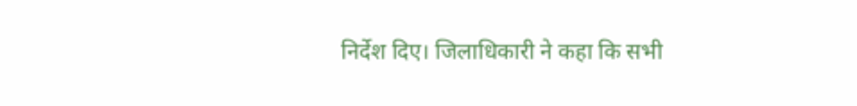निर्देश दिए। जिलाधिकारी ने कहा कि सभी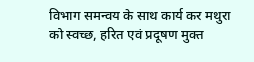विभाग समन्वय के साथ कार्य कर मथुरा को स्वच्छ, हरित एवं प्रदूषण मुक्त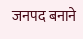जनपद बनाने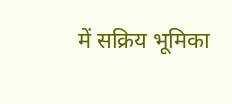में सक्रिय भूमिका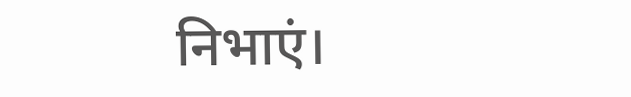निभाएं।